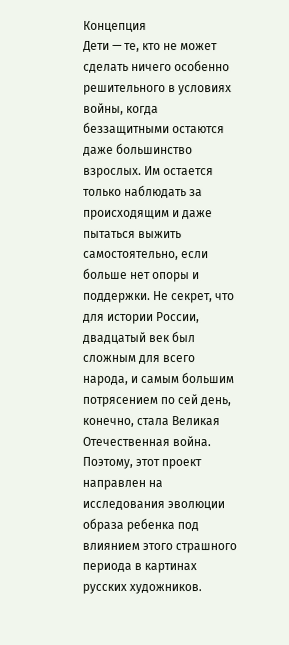Концепция
Дети — те, кто не может сделать ничего особенно решительного в условиях войны, когда беззащитными остаются даже большинство взрослых. Им остается только наблюдать за происходящим и даже пытаться выжить самостоятельно, если больше нет опоры и поддержки. Не секрет, что для истории России, двадцатый век был сложным для всего народа, и самым большим потрясением по сей день, конечно, стала Великая Отечественная война. Поэтому, этот проект направлен на исследования эволюции образа ребенка под влиянием этого страшного периода в картинах русских художников.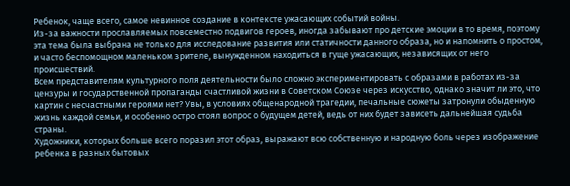Ребенок, чаще всего, самое невинное создание в контексте ужасающих событий войны.
Из-за важности прославляемых повсеместно подвигов героев, иногда забывают про детские эмоции в то время, поэтому эта тема была выбрана не только для исследование развития или статичности данного образа, но и напомнить о простом, и часто беспомощном маленьком зрителе, вынужденном находиться в гуще ужасающих, независящих от него происшествий.
Всем представителям культурного поля деятельности было сложно экспериментировать с образами в работах из-за цензуры и государственной пропаганды счастливой жизни в Советском Союзе через искусство, однако значит ли это, что картин с несчастными героями нет? Увы, в условиях общенародной трагедии, печальные сюжеты затронули обыденную жизнь каждой семьи, и особенно остро стоял вопрос о будущем детей, ведь от них будет зависеть дальнейшая судьба страны.
Художники, которых больше всего поразил этот образ, выражают всю собственную и народную боль через изображение ребенка в разных бытовых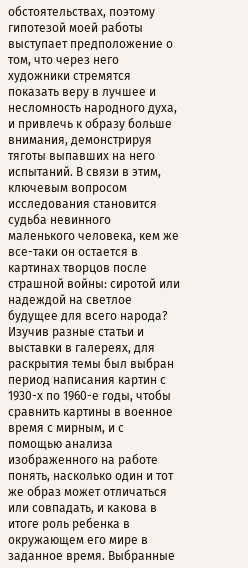обстоятельствах, поэтому гипотезой моей работы выступает предположение о том, что через него художники стремятся показать веру в лучшее и несломность народного духа, и привлечь к образу больше внимания, демонстрируя тяготы выпавших на него испытаний. В связи в этим, ключевым вопросом исследования становится судьба невинного маленького человека, кем же все-таки он остается в картинах творцов после страшной войны: сиротой или надеждой на светлое будущее для всего народа?
Изучив разные статьи и выставки в галереях, для раскрытия темы был выбран период написания картин с 1930-х по 1960-е годы, чтобы сравнить картины в военное время с мирным, и с помощью анализа изображенного на работе понять, насколько один и тот же образ может отличаться или совпадать, и какова в итоге роль ребенка в окружающем его мире в заданное время. Выбранные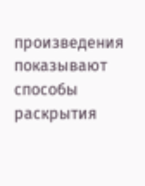произведения показывают способы раскрытия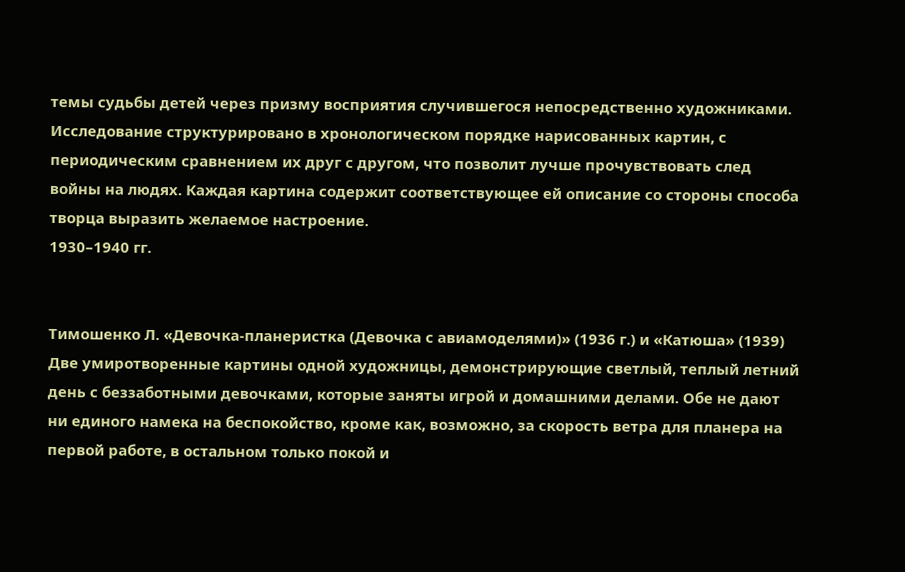темы судьбы детей через призму восприятия случившегося непосредственно художниками.
Исследование структурировано в хронологическом порядке нарисованных картин, с периодическим сравнением их друг с другом, что позволит лучше прочувствовать след войны на людях. Каждая картина содержит соответствующее ей описание со стороны способа творца выразить желаемое настроение.
1930–1940 гг.


Тимошенко Л. «Девочка-планеристка (Девочка с авиамоделями)» (1936 г.) и «Катюша» (1939)
Две умиротворенные картины одной художницы, демонстрирующие светлый, теплый летний день с беззаботными девочками, которые заняты игрой и домашними делами. Обе не дают ни единого намека на беспокойство, кроме как, возможно, за скорость ветра для планера на первой работе, в остальном только покой и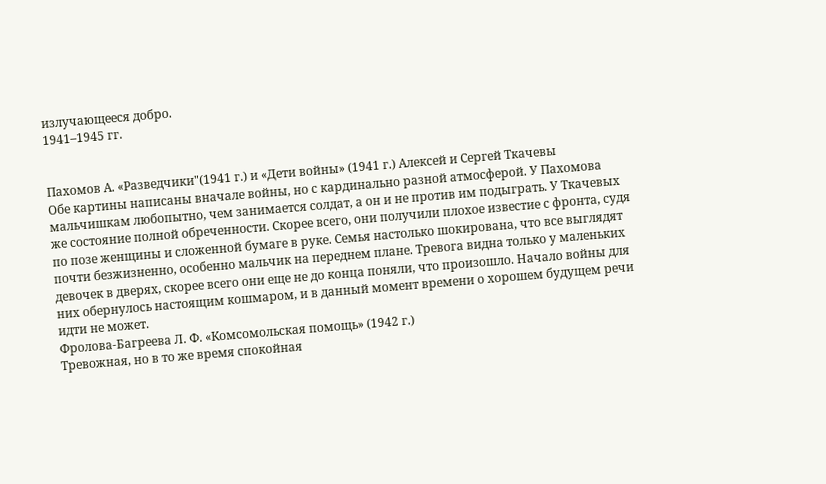излучающееся добро.
1941–1945 гг.


Пахомов А. «Разведчики"(1941 г.) и «Дети войны» (1941 г.) Алексей и Сергей Ткачевы
Обе картины написаны вначале войны, но с кардинально разной атмосферой. У Пахомова мальчишкам любопытно, чем занимается солдат, а он и не против им подыграть. У Ткачевых же состояние полной обреченности. Скорее всего, они получили плохое известие с фронта, судя по позе женщины и сложенной бумаге в руке. Семья настолько шокирована, что все выглядят почти безжизненно, особенно мальчик на переднем плане. Тревога видна только у маленьких девочек в дверях, скорее всего они еще не до конца поняли, что произошло. Начало войны для них обернулось настоящим кошмаром, и в данный момент времени о хорошем будущем речи идти не может.
Фролова-Багреева Л. Ф. «Комсомольская помощь» (1942 г.)
Тревожная, но в то же время спокойная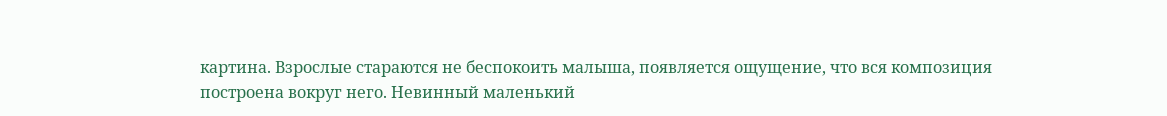картина. Взрослые стараются не беспокоить малыша, появляется ощущение, что вся композиция построена вокруг него. Невинный маленький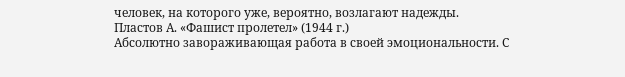человек, на которого уже, вероятно, возлагают надежды.
Пластов А. «Фашист пролетел» (1944 г.)
Абсолютно завораживающая работа в своей эмоциональности. С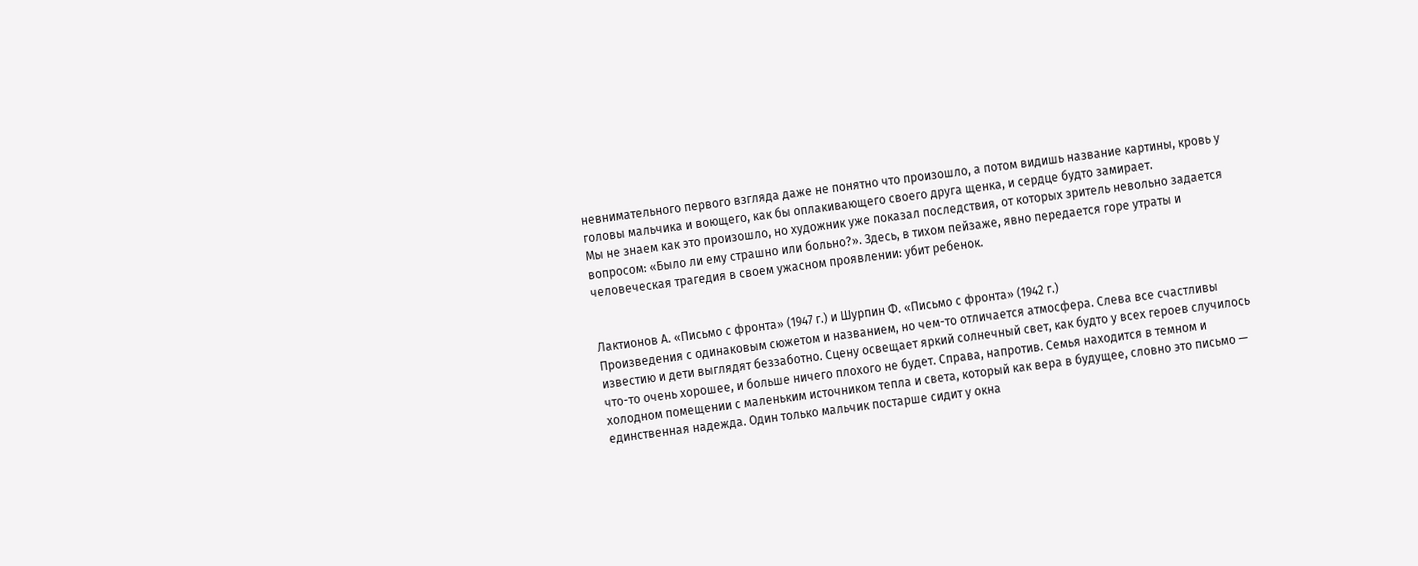невнимательного первого взгляда даже не понятно что произошло, а потом видишь название картины, кровь у головы мальчика и воющего, как бы оплакивающего своего друга щенка, и сердце будто замирает.
Мы не знаем как это произошло, но художник уже показал последствия, от которых зритель невольно задается вопросом: «Было ли ему страшно или больно?». Здесь, в тихом пейзаже, явно передается горе утраты и человеческая трагедия в своем ужасном проявлении: убит ребенок.


Лактионов А. «Письмо с фронта» (1947 г.) и Шурпин Ф. «Письмо с фронта» (1942 г.)
Произведения с одинаковым сюжетом и названием, но чем-то отличается атмосфера. Слева все счастливы известию и дети выглядят беззаботно. Сцену освещает яркий солнечный свет, как будто у всех героев случилось что-то очень хорошее, и больше ничего плохого не будет. Справа, напротив. Семья находится в темном и холодном помещении с маленьким источником тепла и света, который как вера в будущее, словно это письмо — единственная надежда. Один только мальчик постарше сидит у окна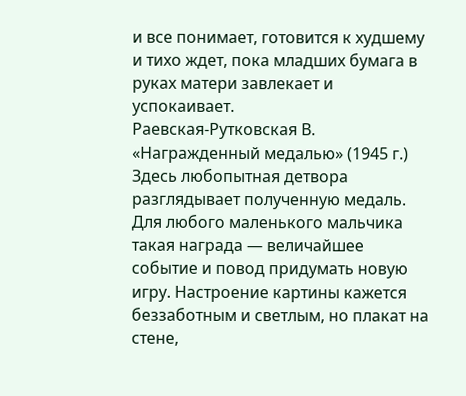и все понимает, готовится к худшему и тихо ждет, пока младших бумага в руках матери завлекает и успокаивает.
Раевская-Рутковская В. «Награжденный медалью» (1945 г.)
Здесь любопытная детвора разглядывает полученную медаль. Для любого маленького мальчика такая награда — величайшее событие и повод придумать новую игру. Настроение картины кажется беззаботным и светлым, но плакат на стене,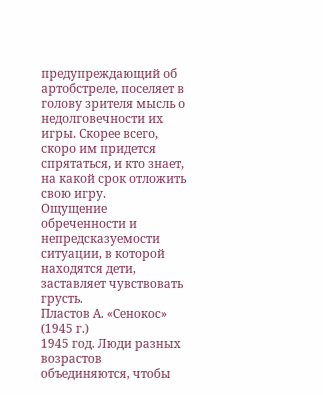предупреждающий об артобстреле, поселяет в голову зрителя мысль о недолговечности их игры. Скорее всего, скоро им придется спрятаться, и кто знает, на какой срок отложить свою игру.
Ощущение обреченности и непредсказуемости ситуации, в которой находятся дети, заставляет чувствовать грусть.
Пластов А. «Сенокос» (1945 г.)
1945 год. Люди разных возрастов объединяются, чтобы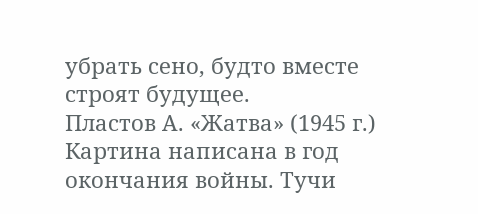убрать сено, будто вместе строят будущее.
Пластов А. «Жатва» (1945 г.)
Картина написана в год окончания войны. Тучи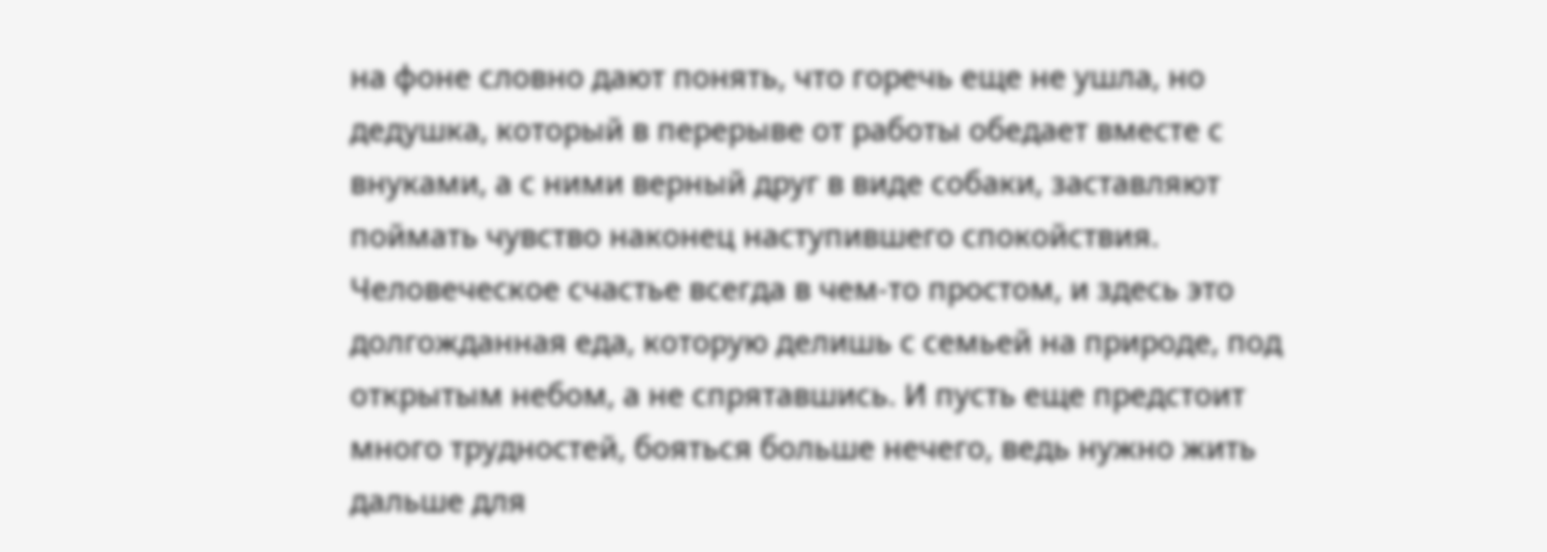на фоне словно дают понять, что горечь еще не ушла, но дедушка, который в перерыве от работы обедает вместе с внуками, а с ними верный друг в виде собаки, заставляют поймать чувство наконец наступившего спокойствия. Человеческое счастье всегда в чем-то простом, и здесь это долгожданная еда, которую делишь с семьей на природе, под открытым небом, а не спрятавшись. И пусть еще предстоит много трудностей, бояться больше нечего, ведь нужно жить дальше для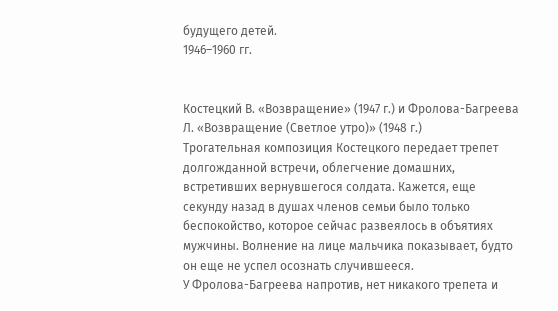будущего детей.
1946–1960 гг.


Костецкий В. «Возвращение» (1947 г.) и Фролова-Багреева Л. «Возвращение (Светлое утро)» (1948 г.)
Трогательная композиция Костецкого передает трепет долгожданной встречи, облегчение домашних, встретивших вернувшегося солдата. Кажется, еще секунду назад в душах членов семьи было только беспокойство, которое сейчас развеялось в объятиях мужчины. Волнение на лице мальчика показывает, будто он еще не успел осознать случившееся.
У Фролова-Багреева напротив, нет никакого трепета и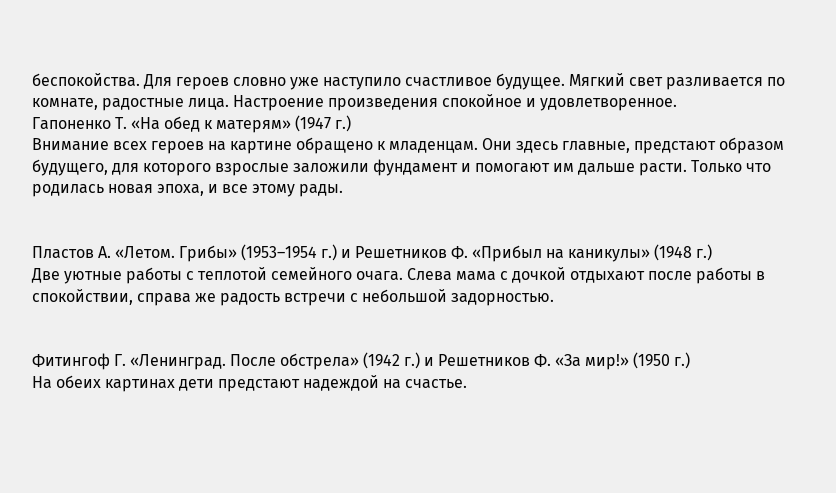беспокойства. Для героев словно уже наступило счастливое будущее. Мягкий свет разливается по комнате, радостные лица. Настроение произведения спокойное и удовлетворенное.
Гапоненко Т. «На обед к матерям» (1947 г.)
Внимание всех героев на картине обращено к младенцам. Они здесь главные, предстают образом будущего, для которого взрослые заложили фундамент и помогают им дальше расти. Только что родилась новая эпоха, и все этому рады.


Пластов А. «Летом. Грибы» (1953–1954 г.) и Решетников Ф. «Прибыл на каникулы» (1948 г.)
Две уютные работы с теплотой семейного очага. Слева мама с дочкой отдыхают после работы в спокойствии, справа же радость встречи с небольшой задорностью.


Фитингоф Г. «Ленинград. После обстрела» (1942 г.) и Решетников Ф. «За мир!» (1950 г.)
На обеих картинах дети предстают надеждой на счастье.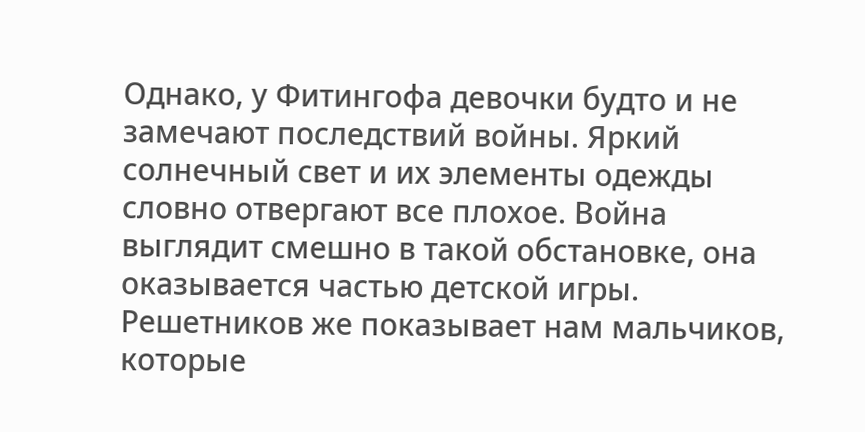Однако, у Фитингофа девочки будто и не замечают последствий войны. Яркий солнечный свет и их элементы одежды словно отвергают все плохое. Война выглядит смешно в такой обстановке, она оказывается частью детской игры. Решетников же показывает нам мальчиков, которые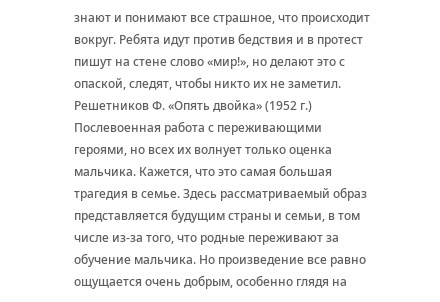знают и понимают все страшное, что происходит вокруг. Ребята идут против бедствия и в протест пишут на стене слово «мир!», но делают это с опаской, следят, чтобы никто их не заметил.
Решетников Ф. «Опять двойка» (1952 г.)
Послевоенная работа с переживающими героями, но всех их волнует только оценка мальчика. Кажется, что это самая большая трагедия в семье. Здесь рассматриваемый образ представляется будущим страны и семьи, в том числе из-за того, что родные переживают за обучение мальчика. Но произведение все равно ощущается очень добрым, особенно глядя на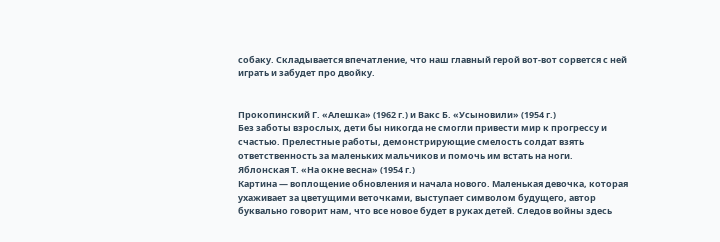собаку. Складывается впечатление, что наш главный герой вот-вот сорвется с ней играть и забудет про двойку.


Прокопинский Г. «Алешка» (1962 г.) и Вакс Б. «Усыновили» (1954 г.)
Без заботы взрослых, дети бы никогда не смогли привести мир к прогрессу и счастью. Прелестные работы, демонстрирующие смелость солдат взять ответственность за маленьких мальчиков и помочь им встать на ноги.
Яблонская Т. «На окне весна» (1954 г.)
Картина — воплощение обновления и начала нового. Маленькая девочка, которая ухаживает за цветущими веточками, выступает символом будущего, автор буквально говорит нам, что все новое будет в руках детей. Следов войны здесь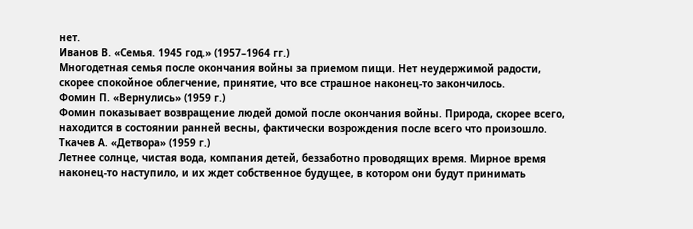нет.
Иванов В. «Семья. 1945 год.» (1957–1964 гг.)
Многодетная семья после окончания войны за приемом пищи. Нет неудержимой радости, скорее спокойное облегчение, принятие, что все страшное наконец-то закончилось.
Фомин П. «Вернулись» (1959 г.)
Фомин показывает возвращение людей домой после окончания войны. Природа, скорее всего, находится в состоянии ранней весны, фактически возрождения после всего что произошло.
Ткачев А. «Детвора» (1959 г.)
Летнее солнце, чистая вода, компания детей, беззаботно проводящих время. Мирное время наконец-то наступило, и их ждет собственное будущее, в котором они будут принимать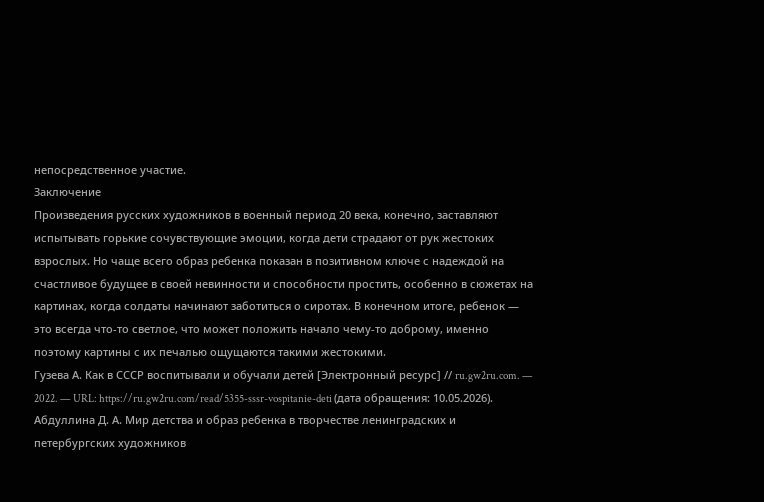непосредственное участие.
Заключение
Произведения русских художников в военный период 20 века, конечно, заставляют испытывать горькие сочувствующие эмоции, когда дети страдают от рук жестоких взрослых. Но чаще всего образ ребенка показан в позитивном ключе с надеждой на счастливое будущее в своей невинности и способности простить, особенно в сюжетах на картинах, когда солдаты начинают заботиться о сиротах. В конечном итоге, ребенок — это всегда что-то светлое, что может положить начало чему-то доброму, именно поэтому картины с их печалью ощущаются такими жестокими.
Гузева А. Как в СССР воспитывали и обучали детей [Электронный ресурс] // ru.gw2ru.com. — 2022. — URL: https://ru.gw2ru.com/read/5355-sssr-vospitanie-deti (дата обращения: 10.05.2026).
Абдуллина Д. А. Мир детства и образ ребенка в творчестве ленинградских и петербургских художников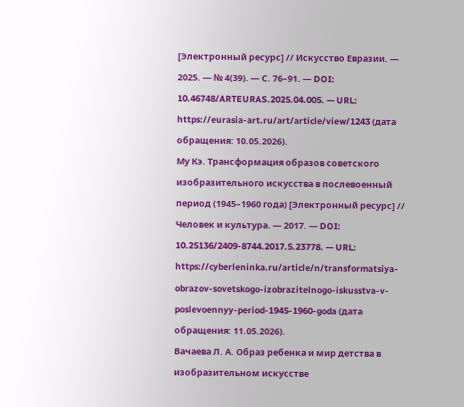[Электронный ресурс] // Искусство Евразии. — 2025. — № 4(39). — С. 76–91. — DOI: 10.46748/ARTEURAS.2025.04.005. — URL: https://eurasia-art.ru/art/article/view/1243 (дата обращения: 10.05.2026).
Му Кэ. Трансформация образов советского изобразительного искусства в послевоенный период (1945–1960 года) [Электронный ресурс] // Человек и культура. — 2017. — DOI: 10.25136/2409-8744.2017.5.23778. — URL: https://cyberleninka.ru/article/n/transformatsiya-obrazov-sovetskogo-izobrazitelnogo-iskusstva-v-poslevoennyy-period-1945-1960-goda (дата обращения: 11.05.2026).
Вачаева Л. А. Образ ребенка и мир детства в изобразительном искусстве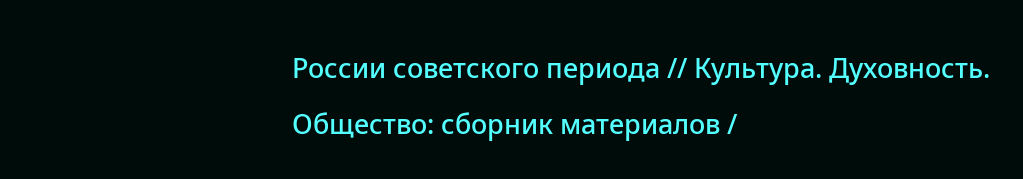России советского периода // Культура. Духовность. Общество: сборник материалов /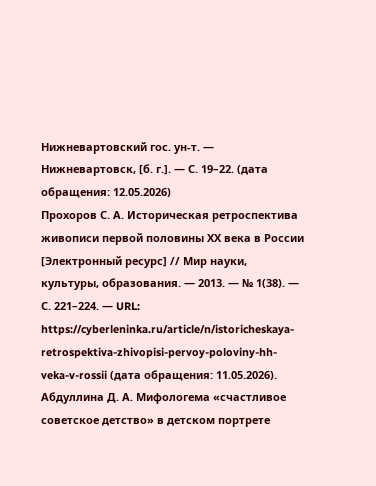Нижневартовский гос. ун-т. — Нижневартовск, [б. г.]. — С. 19–22. (дата обращения: 12.05.2026)
Прохоров С. А. Историческая ретроспектива живописи первой половины ХХ века в России [Электронный ресурс] // Мир науки, культуры, образования. — 2013. — № 1(38). — С. 221–224. — URL: https://cyberleninka.ru/article/n/istoricheskaya-retrospektiva-zhivopisi-pervoy-poloviny-hh-veka-v-rossii (дата обращения: 11.05.2026).
Абдуллина Д. А. Мифологема «счастливое советское детство» в детском портрете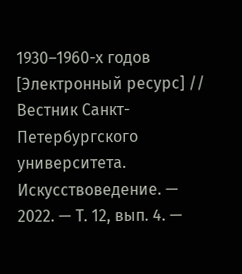1930–1960-х годов [Электронный ресурс] // Вестник Санкт-Петербургского университета. Искусствоведение. — 2022. — Т. 12, вып. 4. —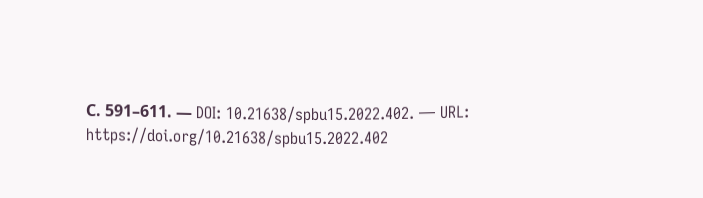С. 591–611. — DOI: 10.21638/spbu15.2022.402. — URL: https://doi.org/10.21638/spbu15.2022.402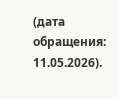(дата обращения: 11.05.2026).